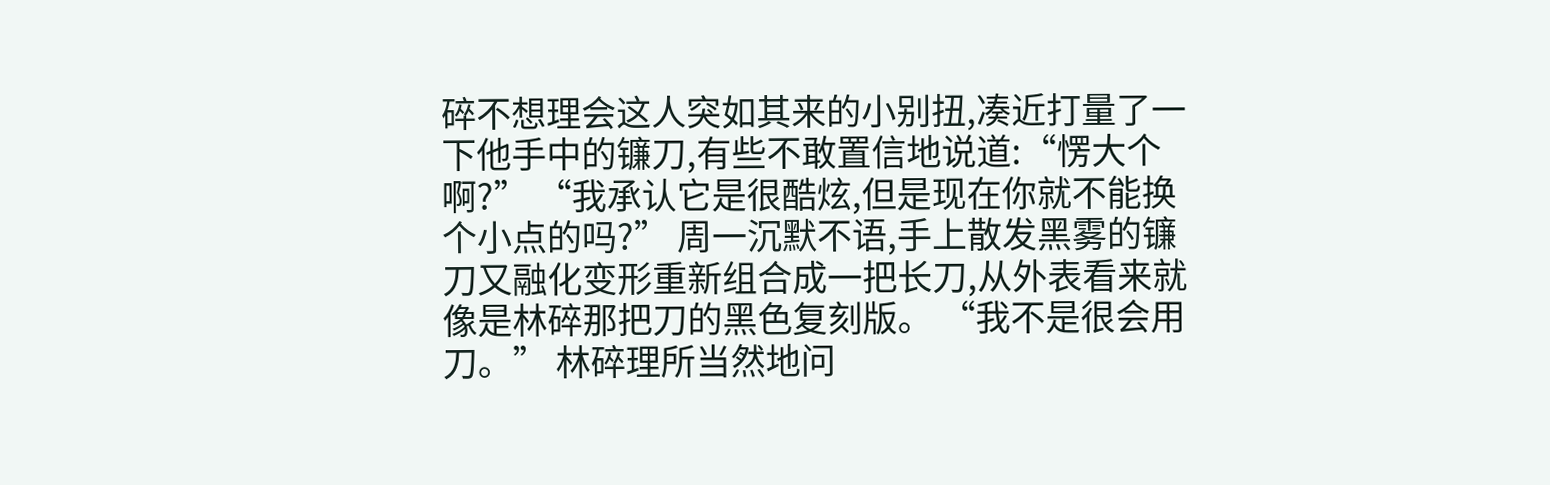碎不想理会这人突如其来的小别扭,凑近打量了一下他手中的镰刀,有些不敢置信地说道:“愣大个啊?” “我承认它是很酷炫,但是现在你就不能换个小点的吗?” 周一沉默不语,手上散发黑雾的镰刀又融化变形重新组合成一把长刀,从外表看来就像是林碎那把刀的黑色复刻版。 “我不是很会用刀。” 林碎理所当然地问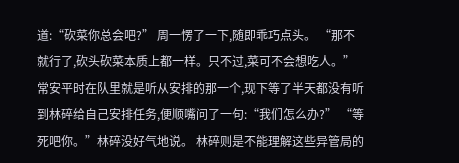道:“砍菜你总会吧?” 周一愣了一下,随即乖巧点头。 “那不就行了,砍头砍菜本质上都一样。只不过,菜可不会想吃人。” 常安平时在队里就是听从安排的那一个,现下等了半天都没有听到林碎给自己安排任务,便顺嘴问了一句:“我们怎么办?” “等死吧你。”林碎没好气地说。 林碎则是不能理解这些异管局的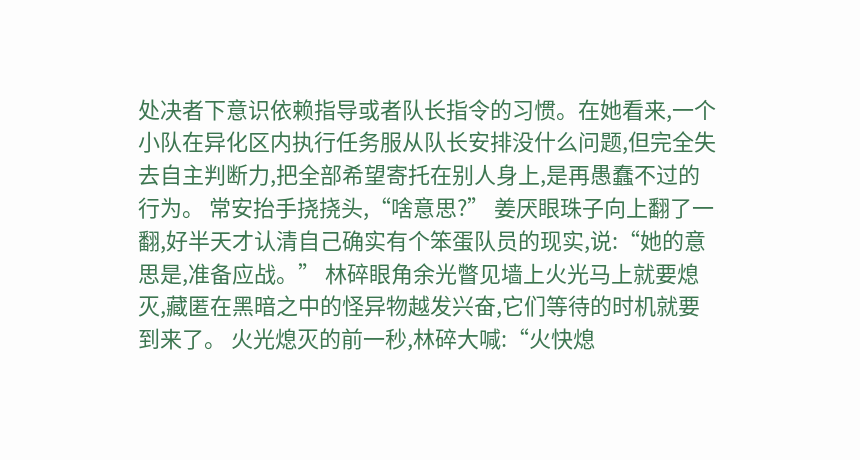处决者下意识依赖指导或者队长指令的习惯。在她看来,一个小队在异化区内执行任务服从队长安排没什么问题,但完全失去自主判断力,把全部希望寄托在别人身上,是再愚蠢不过的行为。 常安抬手挠挠头,“啥意思?” 姜厌眼珠子向上翻了一翻,好半天才认清自己确实有个笨蛋队员的现实,说:“她的意思是,准备应战。” 林碎眼角余光瞥见墙上火光马上就要熄灭,藏匿在黑暗之中的怪异物越发兴奋,它们等待的时机就要到来了。 火光熄灭的前一秒,林碎大喊:“火快熄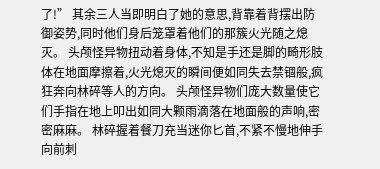了!” 其余三人当即明白了她的意思,背靠着背摆出防御姿势,同时他们身后笼罩着他们的那簇火光随之熄灭。 头颅怪异物扭动着身体,不知是手还是脚的畸形肢体在地面摩擦着,火光熄灭的瞬间便如同失去禁锢般,疯狂奔向林碎等人的方向。 头颅怪异物们庞大数量使它们手指在地上叩出如同大颗雨滴落在地面般的声响,密密麻麻。 林碎握着餐刀充当迷你匕首,不紧不慢地伸手向前刺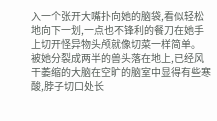入一个张开大嘴扑向她的脑袋,看似轻松地向下一划,一点也不锋利的餐刀在她手上切开怪异物头颅就像切菜一样简单。 被她分裂成两半的兽头落在地上,已经风干萎缩的大脑在空旷的脑室中显得有些寒酸,脖子切口处长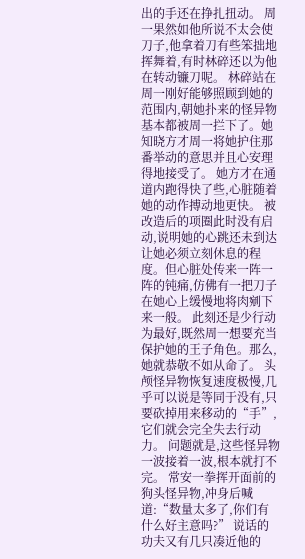出的手还在挣扎扭动。 周一果然如他所说不太会使刀子,他拿着刀有些笨拙地挥舞着,有时林碎还以为他在转动镰刀呢。 林碎站在周一刚好能够照顾到她的范围内,朝她扑来的怪异物基本都被周一拦下了。她知晓方才周一将她护住那番举动的意思并且心安理得地接受了。 她方才在通道内跑得快了些,心脏随着她的动作搏动地更快。 被改造后的项圈此时没有启动,说明她的心跳还未到达让她必须立刻休息的程度。但心脏处传来一阵一阵的钝痛,仿佛有一把刀子在她心上缓慢地将肉剜下来一般。 此刻还是少行动为最好,既然周一想要充当保护她的王子角色。那么,她就恭敬不如从命了。 头颅怪异物恢复速度极慢,几乎可以说是等同于没有,只要砍掉用来移动的“手”,它们就会完全失去行动力。 问题就是,这些怪异物一波接着一波,根本就打不完。 常安一拳挥开面前的狗头怪异物,冲身后喊道:“数量太多了,你们有什么好主意吗?” 说话的功夫又有几只凑近他的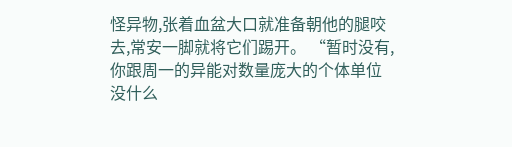怪异物,张着血盆大口就准备朝他的腿咬去,常安一脚就将它们踢开。 “暂时没有,你跟周一的异能对数量庞大的个体单位没什么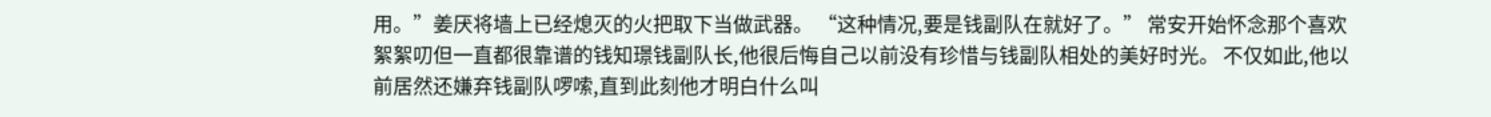用。”姜厌将墙上已经熄灭的火把取下当做武器。 “这种情况,要是钱副队在就好了。” 常安开始怀念那个喜欢絮絮叨但一直都很靠谱的钱知璟钱副队长,他很后悔自己以前没有珍惜与钱副队相处的美好时光。 不仅如此,他以前居然还嫌弃钱副队啰嗦,直到此刻他才明白什么叫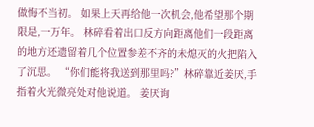做悔不当初。 如果上天再给他一次机会,他希望那个期限是,一万年。 林碎看着出口反方向距离他们一段距离的地方还遗留着几个位置参差不齐的未熄灭的火把陷入了沉思。 “你们能将我送到那里吗?”林碎靠近姜厌,手指着火光微亮处对他说道。 姜厌询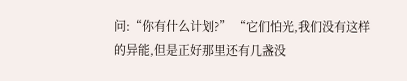问:“你有什么计划?” “它们怕光,我们没有这样的异能,但是正好那里还有几盏没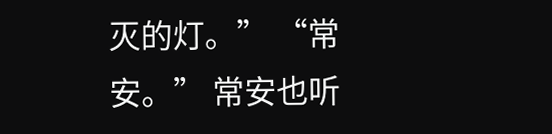灭的灯。” “常安。” 常安也听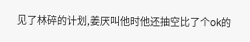见了林碎的计划,姜厌叫他时他还抽空比了个ok的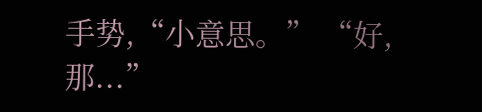手势,“小意思。” “好,那...”